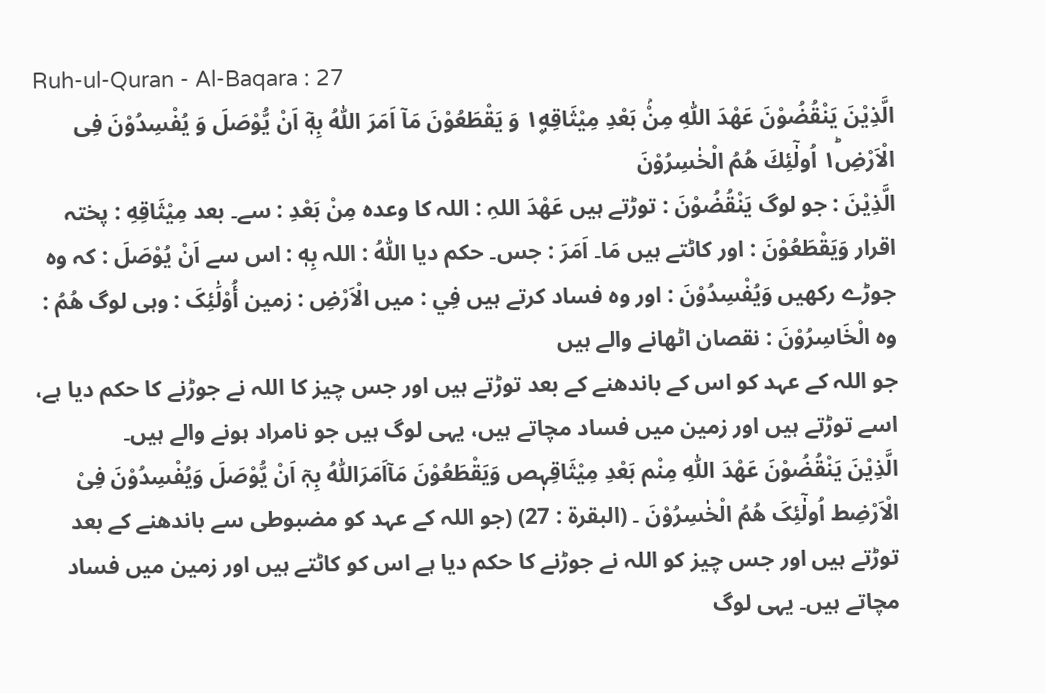Ruh-ul-Quran - Al-Baqara : 27
الَّذِیْنَ یَنْقُضُوْنَ عَهْدَ اللّٰهِ مِنْۢ بَعْدِ مِیْثَاقِهٖ١۪ وَ یَقْطَعُوْنَ مَاۤ اَمَرَ اللّٰهُ بِهٖۤ اَنْ یُّوْصَلَ وَ یُفْسِدُوْنَ فِی الْاَرْضِ١ؕ اُولٰٓئِكَ هُمُ الْخٰسِرُوْنَ
الَّذِیْنَ : جو لوگ يَنْقُضُوْنَ : توڑتے ہیں عَهْدَ اللہِ : اللہ کا وعدہ مِنْ بَعْدِ : سے۔ بعد مِیْثَاقِهِ : پختہ اقرار وَيَقْطَعُوْنَ : اور کاٹتے ہیں مَا۔ اَمَرَ : جس۔ حکم دیا اللّٰهُ : اللہ بِهٖ : اس سے اَنْ يُوْصَلَ : کہ وہ جوڑے رکھیں وَيُفْسِدُوْنَ : اور وہ فساد کرتے ہیں فِي : میں الْاَرْضِ : زمین أُوْلَٰئِکَ : وہی لوگ هُمُ : وہ الْخَاسِرُوْنَ : نقصان اٹھانے والے ہیں
جو اللہ کے عہد کو اس کے باندھنے کے بعد توڑتے ہیں اور جس چیز کا اللہ نے جوڑنے کا حکم دیا ہے، اسے توڑتے ہیں اور زمین میں فساد مچاتے ہیں، یہی لوگ ہیں جو نامراد ہونے والے ہیں۔
الَّذِیْنَ یَنْقُضُوْنَ عَھْدَ اللّٰہِ مِنْم بَعْدِ مِیْثَاقِہٖص وَیَقْطَعُوْنَ مَآاَمَرَاللّٰہُ بِہٖٓ اَنْ یُّوْصَلَ وَیُفْسِدُوْنَ فِیْ الْاَرْضِط اُولٰٓئِکَ ھُمُ الْخٰسِرُوْنَ ۔ (البقرۃ : 27) (جو اللہ کے عہد کو مضبوطی سے باندھنے کے بعد توڑتے ہیں اور جس چیز کو اللہ نے جوڑنے کا حکم دیا ہے اس کو کاٹتے ہیں اور زمین میں فساد مچاتے ہیں۔ یہی لوگ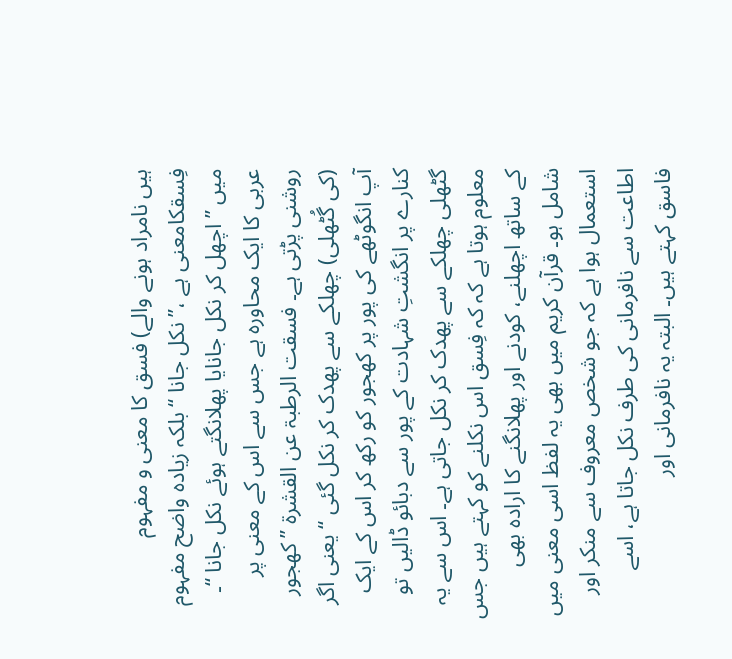ہیں نامراد ہونے والے) فسق کا معنی و مفہوم فِسقکامعنی ہے ،” نکل جانا “ بلکہ زیادہ واضح مفہوم میں ” اچھل کر نکل جانایا پھلانگتے ہوئے نکل جانا “۔ عربی کا ایک محاورہ ہے جس سے اس کے معنی پر روشنی پڑتی ہے۔ فسقت الرطبۃ عن القشرۃ ” کھجور (کی گُٹھلی) چھلکے سے پھدک کر نکل گئی “ یعنی اگر آپ انگوٹھے کی پور پر کھجور کو رکھ کر اس کے ایک کنارے پر انگشتِ شہادت کے پور سے دبائو ڈالیں تو گٹھلی چھلکے سے پھدک کر نکل جاتی ہے۔ اس سے یہ معلوم ہوتا ہے کہ کہ فِسق اس نکلنے کو کہتے ہیں جس کے ساتھ اچھلنے، کودنے اور پھلانگنے کا ارادہ بھی شامل ہو۔ قرآن کریم میں بھی یہ لفظ اسی معنی میں استعمال ہوا ہے کہ جو شخص معروف سے منکر اور اطاعت سے نافرمانی کی طرف نکل جاتا ہے، اسے فاسق کہتے ہیں۔ البتہ یہ نافرمانی اور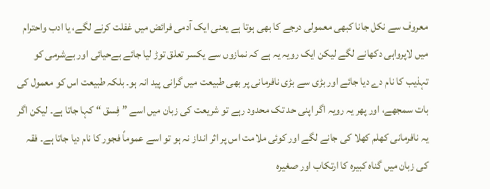معروف سے نکل جانا کبھی معمولی درجے کا بھی ہوتا ہے یعنی ایک آدمی فرائض میں غفلت کرنے لگے، یا ادب واحترام میں لاپرواہی دکھانے لگے لیکن ایک رویہ یہ ہے کہ نمازوں سے یکسر تعلق توڑ لیا جائے بےحیائی اور بےشرمی کو تہذیب کا نام دے دیا جائے اور بڑی سے بڑی نافرمانی پر بھی طبیعت میں گرانی پید انہ ہو۔ بلکہ طبیعت اس کو معمول کی بات سمجھے، اور پھر یہ رویہ اگر اپنی حد تک محدود رہے تو شریعت کی زبان میں اسے ” فِسق “ کہا جاتا ہے۔ لیکن اگر یہ نافرمانی کھلم کھلا کی جانے لگے اور کوئی ملامت اس پر اثر انداز نہ ہو تو اسے عموماً فجور کا نام دیا جاتا ہے۔ فقہ کی زبان میں گناہ کبیرہ کا ارتکاب اور صغیرہ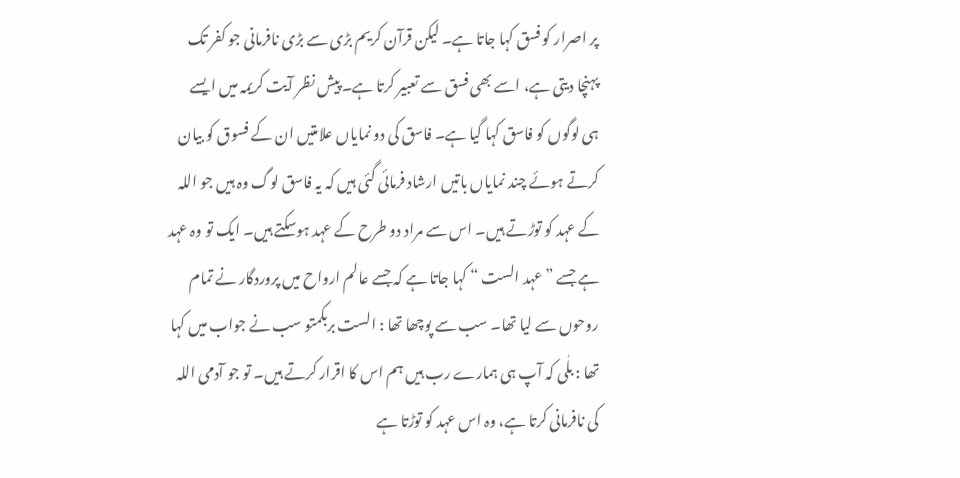پر اصرار کو فسق کہا جاتا ہے۔ لیکن قرآن کریم بڑی سے بڑی نافرمانی جو کفر تک پہنچا دیتی ہے، اسے بھی فسق سے تعبیر کرتا ہے۔ پیش نظر آیت کریمہ میں ایسے ہی لوگوں کو فاسق کہا گیا ہے۔ فاسق کی دو نمایاں علامتیں ان کے فسوق کو بیان کرتے ہوئے چند نمایاں باتیں ارشاد فرمائی گئی ہیں کہ یہ فاسق لوگ وہ ہیں جو اللہ کے عہد کو توڑتے ہیں۔ اس سے مراد دو طرح کے عہد ہوسکتے ہیں۔ ایک تو وہ عہد ہے جسے ” عہد الست “ کہا جاتا ہے کہ جسے عالم ارواح میں پروردگار نے تمام روحوں سے لیا تھا۔ سب سے پوچھا تھا : الست بربکمتو سب نے جواب میں کہا تھا : بلٰی کہ آپ ہی ہمارے رب ہیں ہم اس کا اقرار کرتے ہیں۔ تو جو آدمی اللہ کی نافرمانی کرتا ہے، وہ اس عہد کو توڑتا ہے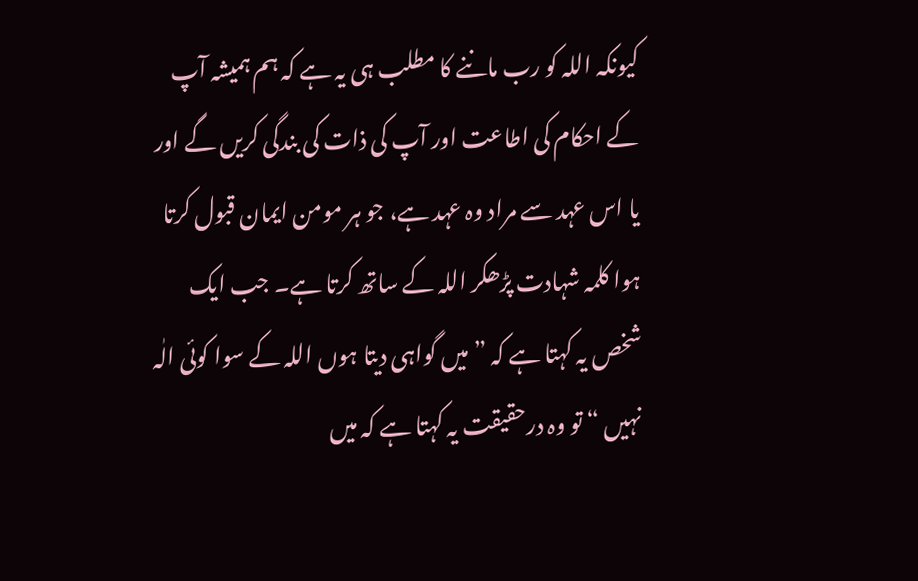کیونکہ اللہ کو رب ماننے کا مطلب ہی یہ ہے کہ ہم ہمیشہ آپ کے احکام کی اطاعت اور آپ کی ذات کی بندگی کریں گے اور یا اس عہد سے مراد وہ عہد ہے، جو ہر مومن ایمان قبول کرتا ہوا کلمہ شہادت پڑھکر اللہ کے ساتھ کرتا ہے۔ جب ایک شخص یہ کہتا ہے کہ ” میں گواہی دیتا ہوں اللہ کے سوا کوئی الٰہ نہیں “ تو وہ درحقیقت یہ کہتا ہے کہ میں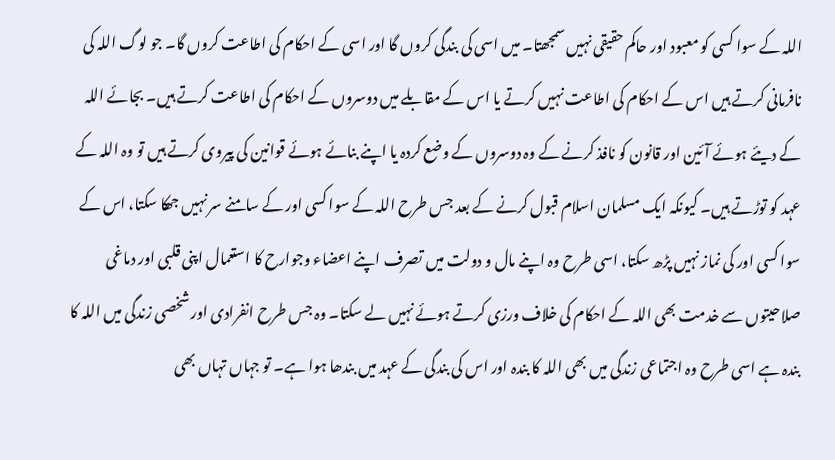اللہ کے سوا کسی کو معبود اور حاکم حقیقی نہیں سمجھتا۔ میں اسی کی بندگی کروں گا اور اسی کے احکام کی اطاعت کروں گا۔ جو لوگ اللہ کی نافرمانی کرتے ہیں اس کے احکام کی اطاعت نہیں کرتے یا اس کے مقابلے میں دوسروں کے احکام کی اطاعت کرتے ہیں۔ بجائے اللہ کے دیئے ہوئے آئین اور قانون کو نافذ کرنے کے وہ دوسروں کے وضع کردہ یا اپنے بنائے ہوئے قوانین کی پیروی کرتے ہیں تو وہ اللہ کے عہد کو توڑتے ہیں۔ کیونکہ ایک مسلمان اسلام قبول کرنے کے بعد جس طرح اللہ کے سوا کسی اور کے سامنے سر نہیں جھکا سکتا، اس کے سوا کسی اور کی نماز نہیں پڑھ سکتا، اسی طرح وہ اپنے مال و دولت میں تصرف اپنے اعضاء وجوارح کا استعمال اپنی قلبی اور دماغی صلاحیتوں سے خدمت بھی اللہ کے احکام کی خلاف ورزی کرتے ہوئے نہیں لے سکتا۔ وہ جس طرح انفرادی اور شخصی زندگی میں اللہ کا بندہ ہے اسی طرح وہ اجتماعی زندگی میں بھی اللہ کا بندہ اور اس کی بندگی کے عہد میں بندھا ہوا ہے۔ تو جہاں تہاں بھی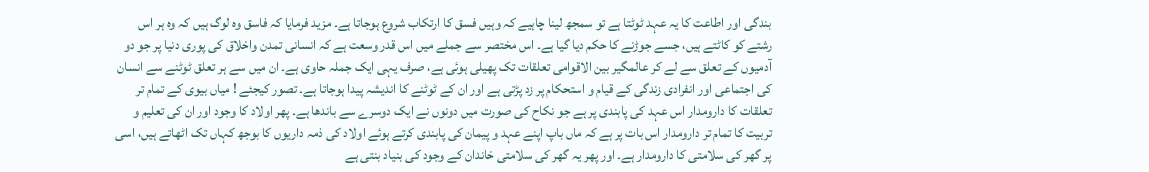بندگی اور اطاعت کا یہ عہد ٹوٹتا ہے تو سمجھ لینا چاہیے کہ وہیں فسق کا ارتکاب شروع ہوجاتا ہے۔ مزید فرمایا کہ فاسق وہ لوگ ہیں کہ وہ ہر اس رشتے کو کاٹتے ہیں، جسے جوڑنے کا حکم دیا گیا ہے۔ اس مختصر سے جملے میں اس قدر وسعت ہے کہ انسانی تمدن واخلاق کی پوری دنیا پر جو دو آدمیوں کے تعلق سے لے کر عالمگیر بین الاقوامی تعلقات تک پھیلی ہوئی ہے، صرف یہی ایک جملہ حاوی ہے۔ ان میں سے ہر تعلق ٹوٹنے سے انسان کی اجتماعی اور انفرادی زندگی کے قیام و استحکام پر زد پڑتی ہے اور ان کے ٹوٹنے کا اندیشہ پیدا ہوجاتا ہے۔ تصور کیجئے ! میاں بیوی کے تمام تر تعلقات کا دارومدار اس عہد کی پابندی پر ہے جو نکاح کی صورت میں دونوں نے ایک دوسرے سے باندھا ہے۔ پھر اولاد کا وجود اور ان کی تعلیم و تربیت کا تمام تر دارومدار اس بات پر ہے کہ ماں باپ اپنے عہد و پیمان کی پابندی کرتے ہوئے اولاد کی ذمہ داریوں کا بوجھ کہاں تک اٹھاتے ہیں، اسی پر گھر کی سلامتی کا دارومدار ہے۔ اور پھر یہ گھر کی سلامتی خاندان کے وجود کی بنیاد بنتی ہے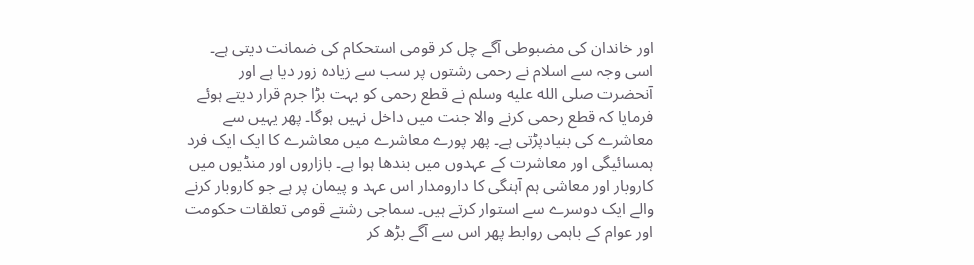اور خاندان کی مضبوطی آگے چل کر قومی استحکام کی ضمانت دیتی ہے۔ اسی وجہ سے اسلام نے رحمی رشتوں پر سب سے زیادہ زور دیا ہے اور آنحضرت صلى الله عليه وسلم نے قطع رحمی کو بہت بڑا جرم قرار دیتے ہوئے فرمایا کہ قطع رحمی کرنے والا جنت میں داخل نہیں ہوگا۔ پھر یہیں سے معاشرے کی بنیادپڑتی ہے۔ پھر پورے معاشرے میں معاشرے کا ایک ایک فرد ہمسائیگی اور معاشرت کے عہدوں میں بندھا ہوا ہے۔ بازاروں اور منڈیوں میں کاروبار اور معاشی ہم آہنگی کا دارومدار اس عہد و پیمان پر ہے جو کاروبار کرنے والے ایک دوسرے سے استوار کرتے ہیں۔ سماجی رشتے قومی تعلقات حکومت اور عوام کے باہمی روابط پھر اس سے آگے بڑھ کر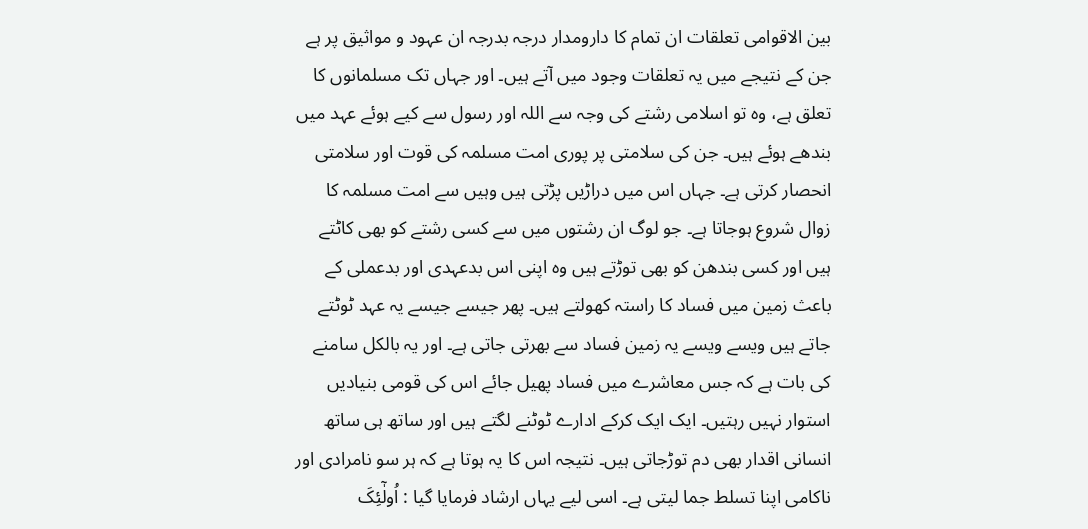بین الاقوامی تعلقات ان تمام کا دارومدار درجہ بدرجہ ان عہود و مواثیق پر ہے جن کے نتیجے میں یہ تعلقات وجود میں آتے ہیں۔ اور جہاں تک مسلمانوں کا تعلق ہے، وہ تو اسلامی رشتے کی وجہ سے اللہ اور رسول سے کیے ہوئے عہد میں بندھے ہوئے ہیں۔ جن کی سلامتی پر پوری امت مسلمہ کی قوت اور سلامتی انحصار کرتی ہے۔ جہاں اس میں دراڑیں پڑتی ہیں وہیں سے امت مسلمہ کا زوال شروع ہوجاتا ہے۔ جو لوگ ان رشتوں میں سے کسی رشتے کو بھی کاٹتے ہیں اور کسی بندھن کو بھی توڑتے ہیں وہ اپنی اس بدعہدی اور بدعملی کے باعث زمین میں فساد کا راستہ کھولتے ہیں۔ پھر جیسے جیسے یہ عہد ٹوٹتے جاتے ہیں ویسے ویسے یہ زمین فساد سے بھرتی جاتی ہے۔ اور یہ بالکل سامنے کی بات ہے کہ جس معاشرے میں فساد پھیل جائے اس کی قومی بنیادیں استوار نہیں رہتیں۔ ایک ایک کرکے ادارے ٹوٹنے لگتے ہیں اور ساتھ ہی ساتھ انسانی اقدار بھی دم توڑجاتی ہیں۔ نتیجہ اس کا یہ ہوتا ہے کہ ہر سو نامرادی اور ناکامی اپنا تسلط جما لیتی ہے۔ اسی لیے یہاں ارشاد فرمایا گیا : اُولٰٓئِکَ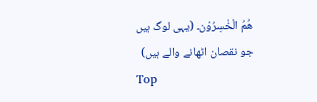ھُمُ الْخٰسِرُوْن۔ (یہی لوگ ہیں جو نقصان اٹھانے والے ہیں)
Top